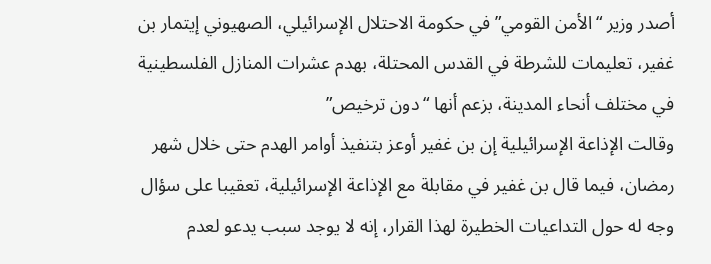أصدر وزير “الأمن القومي” في حكومة الاحتلال الإسرائيلي، الصهيوني إيتمار بن غفير، تعليمات للشرطة في القدس المحتلة، بهدم عشرات المنازل الفلسطينية في مختلف أنحاء المدينة، بزعم أنها “دون ترخيص”
وقالت الإذاعة الإسرائيلية إن بن غفير أوعز بتنفيذ أوامر الهدم حتى خلال شهر رمضان، فيما قال بن غفير في مقابلة مع الإذاعة الإسرائيلية، تعقيبا على سؤال وجه له حول التداعيات الخطيرة لهذا القرار، إنه لا يوجد سبب يدعو لعدم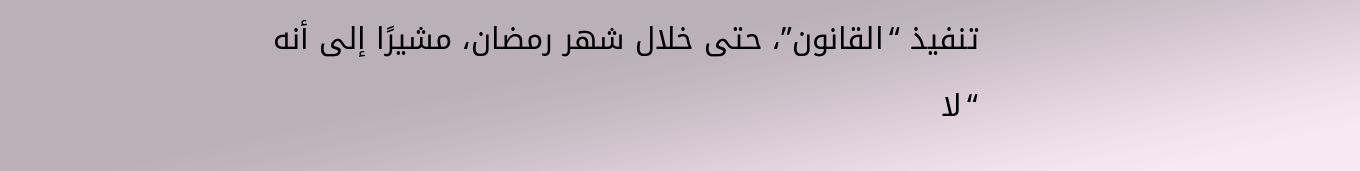تنفيذ “القانون”، حتى خلال شهر رمضان، مشيرًا إلى أنه “لا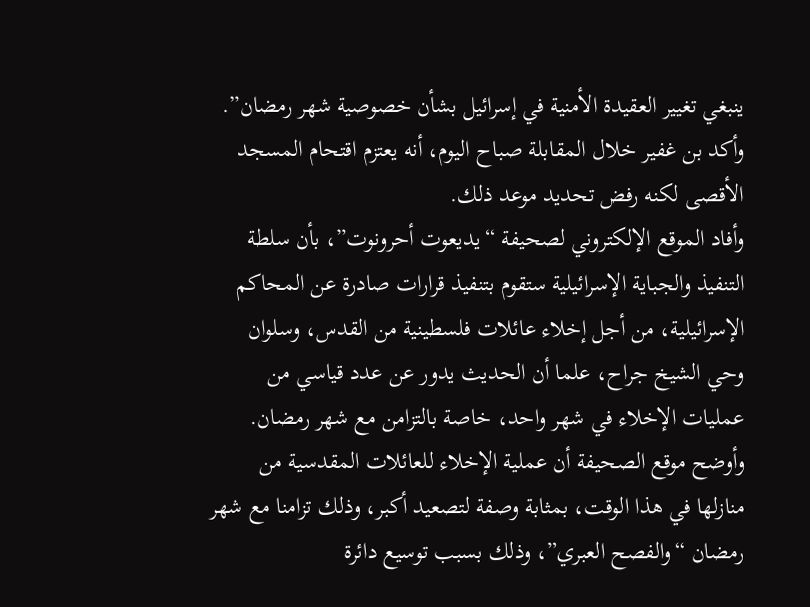ينبغي تغيير العقيدة الأمنية في إسرائيل بشأن خصوصية شهر رمضان”.
وأكد بن غفير خلال المقابلة صباح اليوم، أنه يعتزم اقتحام المسجد الأقصى لكنه رفض تحديد موعد ذلك.
وأفاد الموقع الإلكتروني لصحيفة “يديعوت أحرونوت”، بأن سلطة التنفيذ والجباية الإسرائيلية ستقوم بتنفيذ قرارات صادرة عن المحاكم الإسرائيلية، من أجل إخلاء عائلات فلسطينية من القدس، وسلوان وحي الشيخ جراح، علما أن الحديث يدور عن عدد قياسي من عمليات الإخلاء في شهر واحد، خاصة بالتزامن مع شهر رمضان.
وأوضح موقع الصحيفة أن عملية الإخلاء للعائلات المقدسية من منازلها في هذا الوقت، بمثابة وصفة لتصعيد أكبر، وذلك تزامنا مع شهر رمضان “والفصح العبري”، وذلك بسبب توسيع دائرة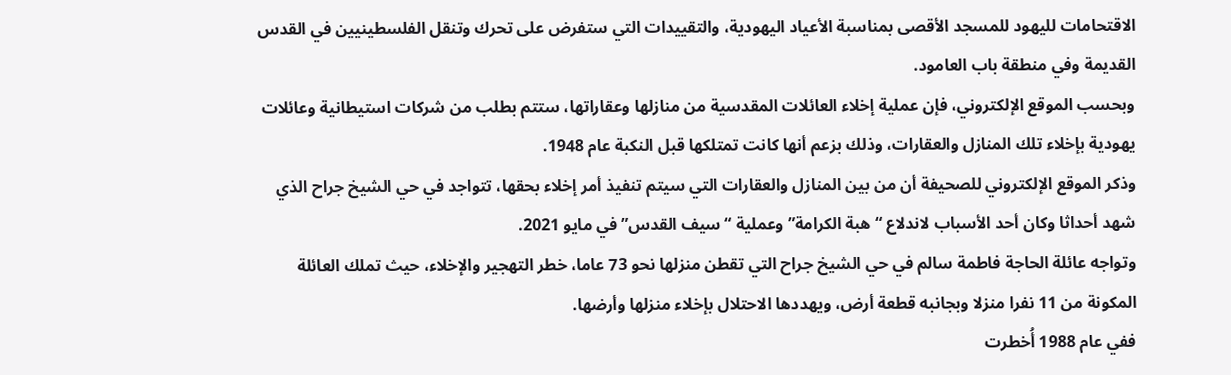الاقتحامات لليهود للمسجد الأقصى بمناسبة الأعياد اليهودية، والتقييدات التي ستفرض على تحرك وتنقل الفلسطينيين في القدس القديمة وفي منطقة باب العامود.
وبحسب الموقع الإلكتروني، فإن عملية إخلاء العائلات المقدسية من منازلها وعقاراتها، ستتم بطلب من شركات استيطانية وعائلات يهودية بإخلاء تلك المنازل والعقارات، وذلك بزعم أنها كانت تمتلكها قبل النكبة عام 1948.
وذكر الموقع الإلكتروني للصحيفة أن من بين المنازل والعقارات التي سيتم تنفيذ أمر إخلاء بحقها، تتواجد في حي الشيخ جراح الذي شهد أحداثا وكان أحد الأسباب لاندلاع “هبة الكرامة” وعملية “سيف القدس” في مايو 2021.
وتواجه عائلة الحاجة فاطمة سالم في حي الشيخ جراح التي تقطن منزلها نحو 73 عاما، خطر التهجير والإخلاء، حيث تملك العائلة المكونة من 11 نفرا منزلا وبجانبه قطعة أرض، ويهددها الاحتلال بإخلاء منزلها وأرضها.
ففي عام 1988 أُخطرت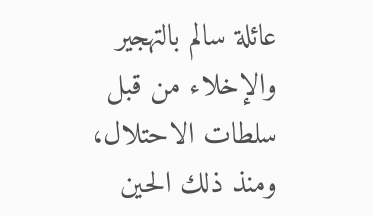عائلة سالم بالتهجير والإخلاء من قبل سلطات الاحتلال، ومنذ ذلك الحين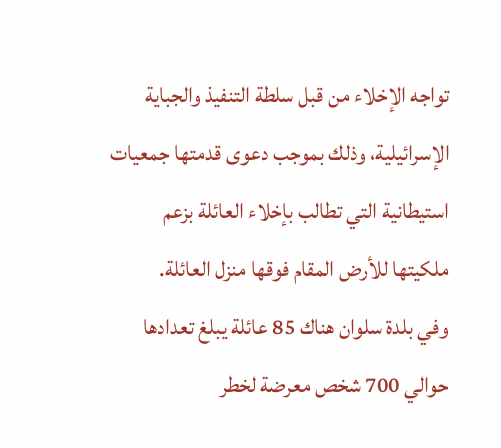تواجه الإخلاء من قبل سلطة التنفيذ والجباية الإسرائيلية، وذلك بموجب دعوى قدمتها جمعيات استيطانية التي تطالب بإخلاء العائلة بزعم ملكيتها للأرض المقام فوقها منزل العائلة.
وفي بلدة سلوان هناك 85 عائلة يبلغ تعدادها حوالي 700 شخص معرضة لخطر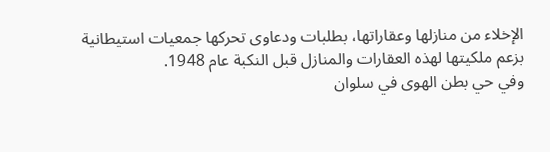الإخلاء من منازلها وعقاراتها، بطلبات ودعاوى تحركها جمعيات استيطانية بزعم ملكيتها لهذه العقارات والمنازل قبل النكبة عام 1948.
وفي حي بطن الهوى في سلوان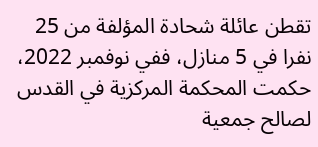تقطن عائلة شحادة المؤلفة من 25 نفرا في 5 منازل، ففي نوفمبر 2022، حكمت المحكمة المركزية في القدس لصالح جمعية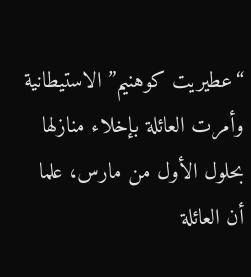“عطيريت كوهنيم” الاستيطانية وأمرت العائلة بإخلاء منازلها بحلول الأول من مارس، علما أن العائلة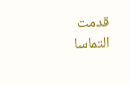قدمت التماسا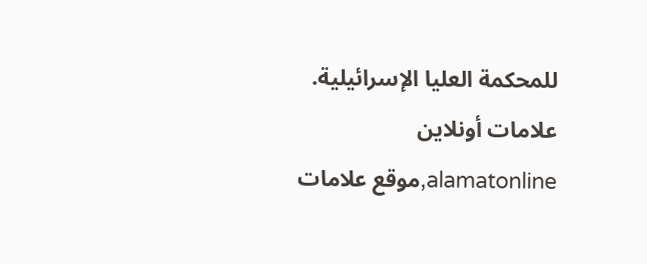للمحكمة العليا الإسرائيلية.
علامات أونلاين alamatonline,موقع علامات